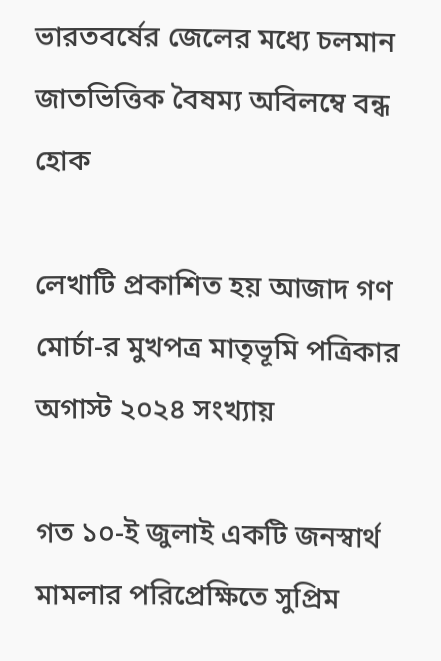ভারতবর্ষের জেলের মধ্যে চলমান জাতভিত্তিক বৈষম্য অবিলম্বে বন্ধ হোক

লেখাটি প্রকাশিত হয় আজাদ গণ মোর্চা-র মুখপত্র মাতৃভূমি পত্রিকার অগাস্ট ২০২৪ সংখ্যায়

গত ১০-ই জুলাই একটি জনস্বার্থ মামলার পরিপ্রেক্ষিতে সুপ্রিম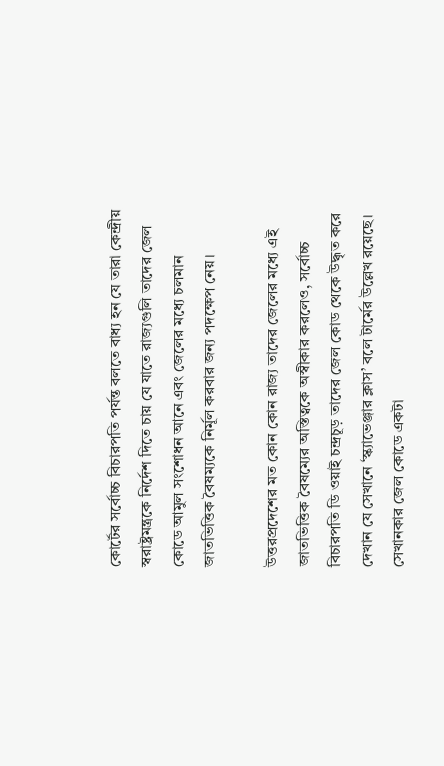কোর্টের সর্বোচ্চ বিচারপতি পর্যন্ত বলতে বাধ্য হন যে তারা কেন্দ্রীয় স্বরাষ্ট্রমন্ত্রকে নির্দেশ দিতে চায় যে যাতে রাজ্যগুলি তাদের জেল কোডে আমুল সংশোধন আনে এবং জেলের মধ্যে চলমান জাতভিত্তিক বৈষম্যকে নির্মূল করবার জন্য পদক্ষেপ নেয়।

উত্তরপ্রদেশের মত কোন কোন রাজ্য তাদের জেলের মধ্যে এই জাতভিত্তিক বৈষম্যের অস্তিত্বকে অস্বীকার করলেও, সর্বোচ্চ বিচারপতি ডি ওয়াই চন্দ্রচূড় তাদের জেল কোড থেকে উদ্ধৃত করে দেখান যে সেখানে ‘স্ক্যাভেঞ্জার ক্লাস’ বলে টার্মের উল্লেখ রয়েছে। সেখানকার জেল কোডে একটা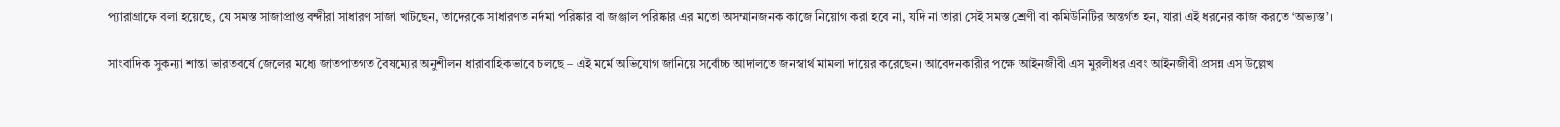প্যারাগ্রাফে বলা হয়েছে, যে সমস্ত সাজাপ্রাপ্ত বন্দীরা সাধারণ সাজা খাটছেন, তাদেরকে সাধারণত নর্দমা পরিষ্কার বা জঞ্জাল পরিষ্কার এর মতো অসম্মানজনক কাজে নিয়োগ করা হবে না, যদি না তারা সেই সমস্ত শ্রেণী বা কমিউনিটির অন্তর্গত হন, যারা এই ধরনের কাজ করতে ‘অভ্যস্ত’।

সাংবাদিক সুকন্যা শান্তা ভারতবর্ষে জেলের মধ্যে জাতপাতগত বৈষম্যের অনুশীলন ধারাবাহিকভাবে চলছে – এই মর্মে অভিযোগ জানিয়ে সর্বোচ্চ আদালতে জনস্বার্থ মামলা দায়ের করেছেন। আবেদনকারীর পক্ষে আইনজীবী এস মুরলীধর এবং আইনজীবী প্রসন্ন এস উল্লেখ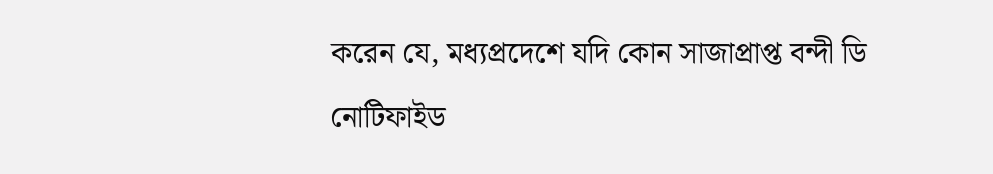করেন যে, মধ্যপ্রদেশে যদি কোন সাজাপ্রাপ্ত বন্দী ডি নোটিফাইড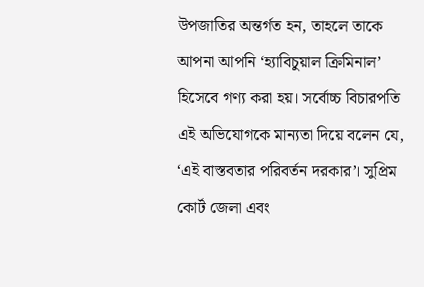উপজাতির অন্তর্গত হন, তাহলে তাকে আপনা আপনি ‘হ্যাবিচুয়াল ক্রিমিনাল’ হিসেবে গণ্য করা হয়। সর্বোচ্চ বিচারপতি এই অভিযোগকে মান্যতা দিয়ে বলেন যে, ‘এই বাস্তবতার পরিবর্তন দরকার’। সুপ্রিম কোর্ট জেলা এবং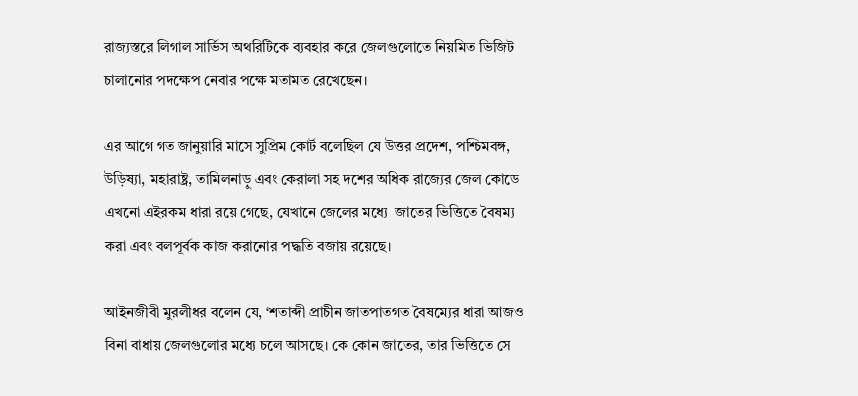রাজ্যস্তরে লিগাল সার্ভিস অথরিটিকে ব্যবহার করে জেলগুলোতে নিয়মিত ভিজিট চালানোর পদক্ষেপ নেবার পক্ষে মতামত রেখেছেন।

এর আগে গত জানুয়ারি মাসে সুপ্রিম কোর্ট বলেছিল যে উত্তর প্রদেশ, পশ্চিমবঙ্গ, উড়িষ্যা, মহারাষ্ট্র, তামিলনাড়ু এবং কেরালা সহ দশের অধিক রাজ্যের জেল কোডে এখনো এইরকম ধারা রয়ে গেছে, যেখানে জেলের মধ্যে ‌ জাতের ভিত্তিতে বৈষম্য করা এবং বলপূর্বক কাজ করানোর পদ্ধতি বজায় রয়েছে।

আইনজীবী মুরলীধর বলেন যে, ‘শতাব্দী প্রাচীন জাতপাতগত বৈষম্যের ধারা আজও বিনা বাধায় জেলগুলোর মধ্যে চলে আসছে। কে কোন জাতের, তার ভিত্তিতে সে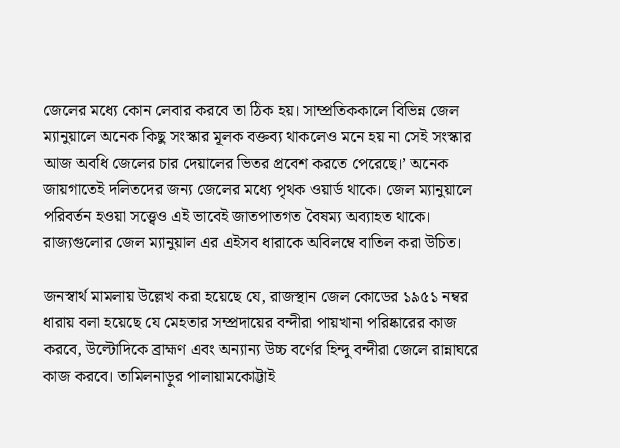জেলের মধ্যে কোন লেবার করবে তা ঠিক হয়। সাম্প্রতিককালে বিভিন্ন জেল ম্যানুয়ালে অনেক কিছু সংস্কার মূলক বক্তব্য থাকলেও মনে হয় না সেই সংস্কার আজ অবধি জেলের চার দেয়ালের ভিতর প্রবেশ করতে পেরেছে।’ অনেক জায়গাতেই দলিতদের জন্য জেলের মধ্যে পৃথক ওয়ার্ড থাকে। জেল ম্যানুয়ালে পরিবর্তন হওয়া সত্ত্বেও এই ভাবেই জাতপাতগত বৈষম্য অব্যাহত থাকে। রাজ্যগুলোর জেল ম্যানুয়াল এর এইসব ধারাকে অবিলম্বে বাতিল করা উচিত।

জনস্বার্থ মামলায় উল্লেখ করা হয়েছে যে, রাজস্থান জেল কোডের ১৯৫১ নম্বর ধারায় বলা হয়েছে যে মেহতার সম্প্রদায়ের বন্দীরা পায়খানা পরিষ্কারের কাজ করবে, উল্টোদিকে ব্রাহ্মণ এবং অন্যান্য উচ্চ বর্ণের হিন্দু বন্দীরা জেলে রান্নাঘরে কাজ করবে। তামিলনাড়ুর পালায়ামকোট্টাই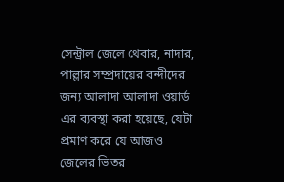সেন্ট্রাল জেলে থেবার, নাদার, পাল্লার সম্প্রদায়ের বন্দীদের জন্য আলাদা আলাদা ওয়ার্ড এর ব্যবস্থা করা হয়েছে, যেটা প্রমাণ করে যে আজও জেলের ভিতর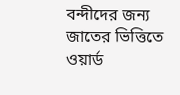বন্দীদের জন্য জাতের ভিত্তিতে ওয়ার্ড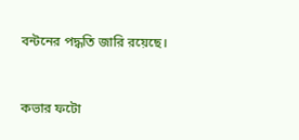বন্টনের পদ্ধতি জারি রয়েছে।


কভার ফটো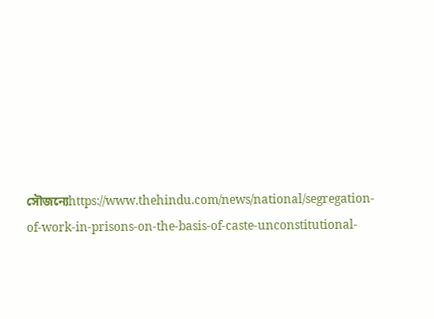সৌজন্যেhttps://www.thehindu.com/news/national/segregation-of-work-in-prisons-on-the-basis-of-caste-unconstitutional-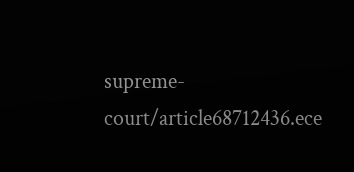supreme-court/article68712436.ece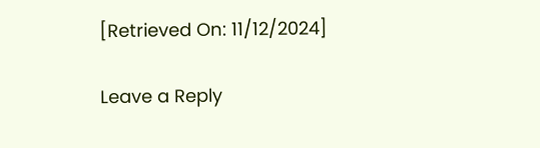[Retrieved On: 11/12/2024]

Leave a Reply